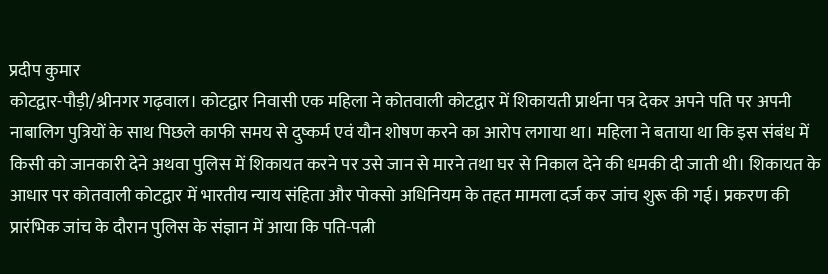प्रदीप कुमार
कोटद्वार-पौड़ी/श्रीनगर गढ़वाल। कोटद्वार निवासी एक महिला ने कोतवाली कोटद्वार में शिकायती प्रार्थना पत्र देकर अपने पति पर अपनी नाबालिग पुत्रियों के साथ पिछले काफी समय से दुष्कर्म एवं यौन शोषण करने का आरोप लगाया था। महिला ने बताया था कि इस संबंध में किसी को जानकारी देने अथवा पुलिस में शिकायत करने पर उसे जान से मारने तथा घर से निकाल देने की धमकी दी जाती थी। शिकायत के आधार पर कोतवाली कोटद्वार में भारतीय न्याय संहिता और पोक्सो अधिनियम के तहत मामला दर्ज कर जांच शुरू की गई। प्रकरण की प्रारंभिक जांच के दौरान पुलिस के संज्ञान में आया कि पति-पत्नी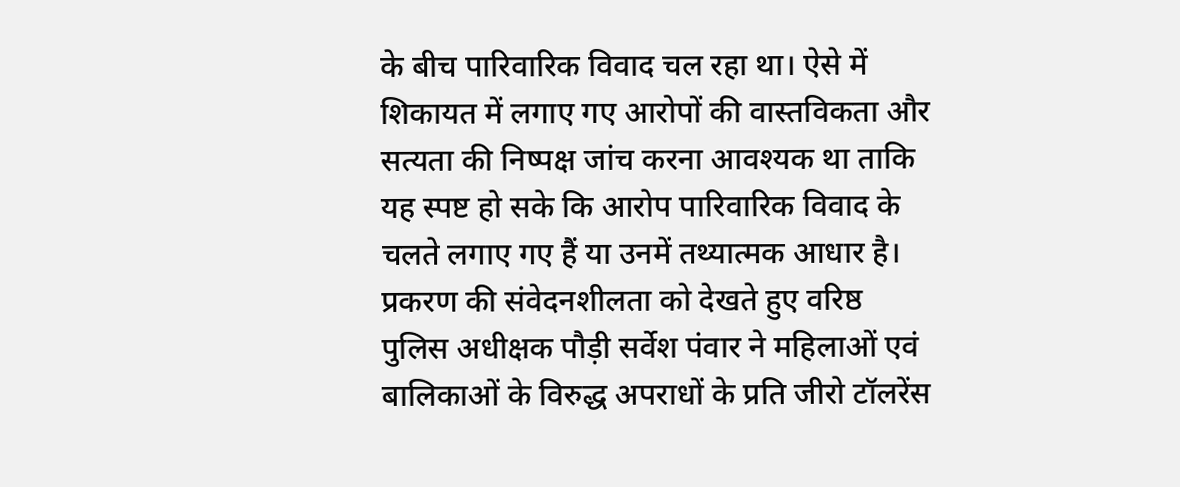के बीच पारिवारिक विवाद चल रहा था। ऐसे में शिकायत में लगाए गए आरोपों की वास्तविकता और सत्यता की निष्पक्ष जांच करना आवश्यक था ताकि यह स्पष्ट हो सके कि आरोप पारिवारिक विवाद के चलते लगाए गए हैं या उनमें तथ्यात्मक आधार है। प्रकरण की संवेदनशीलता को देखते हुए वरिष्ठ पुलिस अधीक्षक पौड़ी सर्वेश पंवार ने महिलाओं एवं बालिकाओं के विरुद्ध अपराधों के प्रति जीरो टॉलरेंस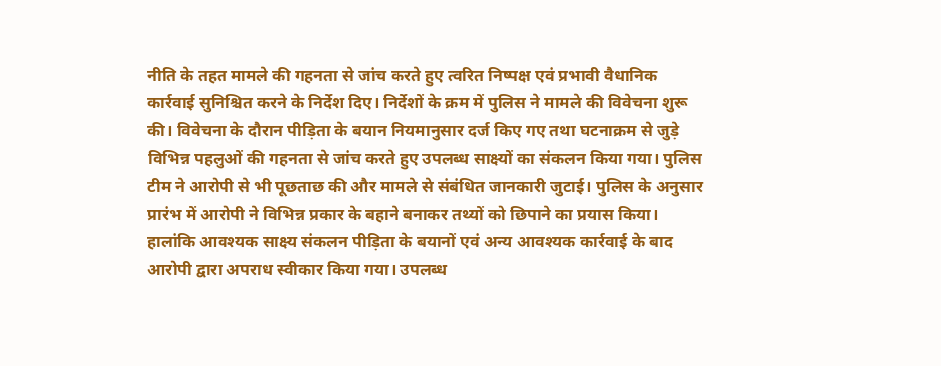नीति के तहत मामले की गहनता से जांच करते हुए त्वरित निष्पक्ष एवं प्रभावी वैधानिक कार्रवाई सुनिश्चित करने के निर्देश दिए। निर्देशों के क्रम में पुलिस ने मामले की विवेचना शुरू की। विवेचना के दौरान पीड़िता के बयान नियमानुसार दर्ज किए गए तथा घटनाक्रम से जुड़े विभिन्न पहलुओं की गहनता से जांच करते हुए उपलब्ध साक्ष्यों का संकलन किया गया। पुलिस टीम ने आरोपी से भी पूछताछ की और मामले से संबंधित जानकारी जुटाई। पुलिस के अनुसार प्रारंभ में आरोपी ने विभिन्न प्रकार के बहाने बनाकर तथ्यों को छिपाने का प्रयास किया। हालांकि आवश्यक साक्ष्य संकलन पीड़िता के बयानों एवं अन्य आवश्यक कार्रवाई के बाद आरोपी द्वारा अपराध स्वीकार किया गया। उपलब्ध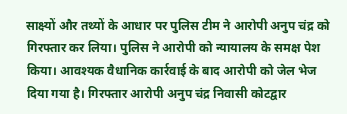साक्ष्यों और तथ्यों के आधार पर पुलिस टीम ने आरोपी अनुप चंद्र को गिरफ्तार कर लिया। पुलिस ने आरोपी को न्यायालय के समक्ष पेश किया। आवश्यक वैधानिक कार्रवाई के बाद आरोपी को जेल भेज दिया गया है। गिरफ्तार आरोपी अनुप चंद्र निवासी कोटद्वार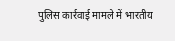पुलिस कार्रवाई मामले में भारतीय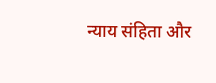न्याय संहिता और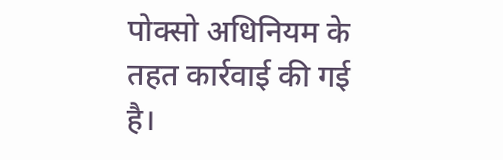पोक्सो अधिनियम के तहत कार्रवाई की गई है।